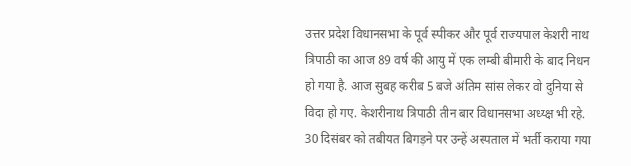उत्तर प्रदेश विधानसभा के पूर्व स्पीकर और पूर्व राज्यपाल केशरी नाथ त्रिपाठी का आज 89 वर्ष की आयु में एक लम्बी बीमारी के बाद निधन हो गया है. आज सुबह करीब 5 बजे अंतिम सांस लेकर वो दुनिया से विदा हो गए. केशरीनाथ त्रिपाठी तीन बार विधानसभा अध्य्क्ष भी रहे. 30 दिसंबर को तबीयत बिगड़ने पर उन्हें अस्पताल में भर्ती कराया गया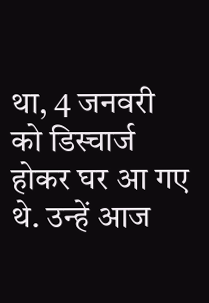था, 4 जनवरी को डिस्चार्ज होकर घर आ गए थे. उन्हें आज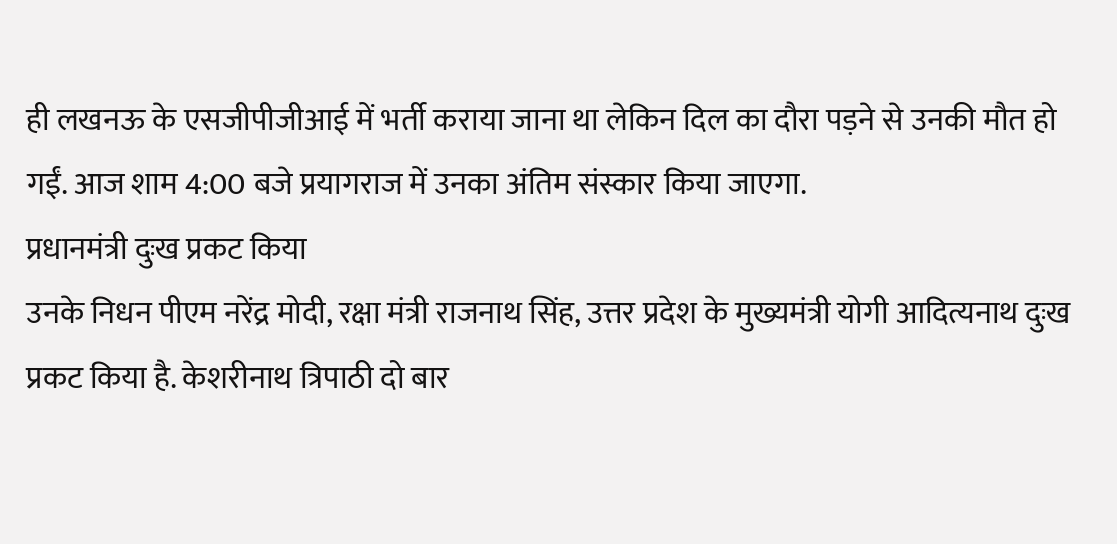ही लखनऊ के एसजीपीजीआई में भर्ती कराया जाना था लेकिन दिल का दौरा पड़ने से उनकी मौत हो गईं. आज शाम 4:00 बजे प्रयागराज में उनका अंतिम संस्कार किया जाएगा.
प्रधानमंत्री दुःख प्रकट किया
उनके निधन पीएम नरेंद्र मोदी, रक्षा मंत्री राजनाथ सिंह, उत्तर प्रदेश के मुख्यमंत्री योगी आदित्यनाथ दुःख प्रकट किया है. केशरीनाथ त्रिपाठी दो बार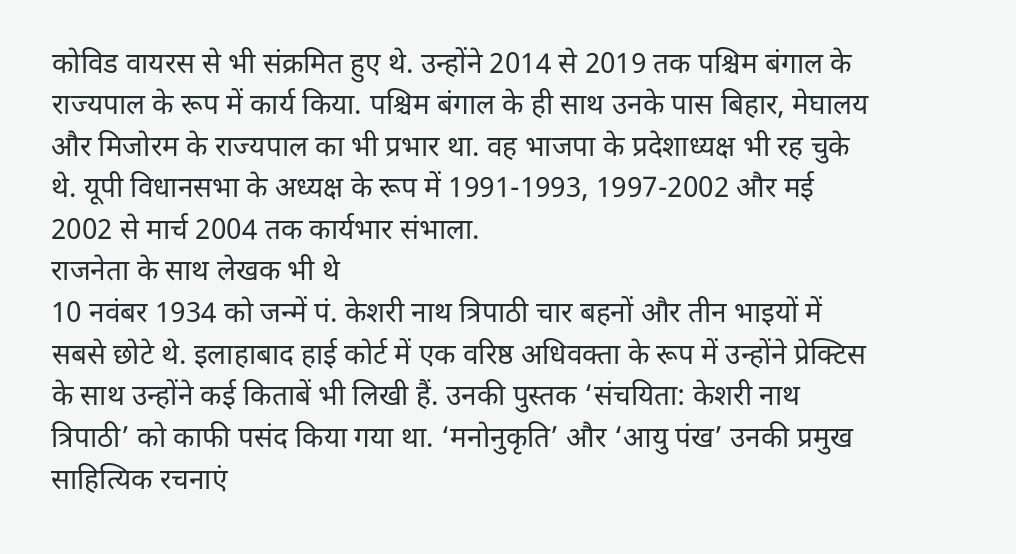कोविड वायरस से भी संक्रमित हुए थे. उन्होंने 2014 से 2019 तक पश्चिम बंगाल के राज्यपाल के रूप में कार्य किया. पश्चिम बंगाल के ही साथ उनके पास बिहार, मेघालय और मिजोरम के राज्यपाल का भी प्रभार था. वह भाजपा के प्रदेशाध्यक्ष भी रह चुके थे. यूपी विधानसभा के अध्यक्ष के रूप में 1991-1993, 1997-2002 और मई 2002 से मार्च 2004 तक कार्यभार संभाला.
राजनेता के साथ लेखक भी थे
10 नवंबर 1934 को जन्में पं. केशरी नाथ त्रिपाठी चार बहनों और तीन भाइयों में सबसे छोटे थे. इलाहाबाद हाई कोर्ट में एक वरिष्ठ अधिवक्ता के रूप में उन्होंने प्रेक्टिस के साथ उन्होंने कई किताबें भी लिखी हैं. उनकी पुस्तक ‘संचयिता: केशरी नाथ त्रिपाठी’ को काफी पसंद किया गया था. ‘मनोनुकृति’ और ‘आयु पंख’ उनकी प्रमुख साहित्यिक रचनाएं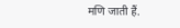मणि जाती हैं.